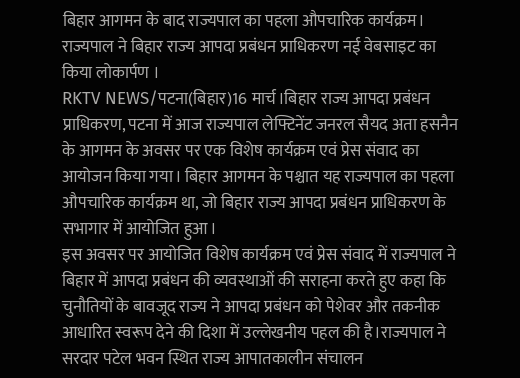बिहार आगमन के बाद राज्यपाल का पहला औपचारिक कार्यक्रम।
राज्यपाल ने बिहार राज्य आपदा प्रबंधन प्राधिकरण नई वेबसाइट का किया लोकार्पण ।
RKTV NEWS/पटना(बिहार)16 मार्च।बिहार राज्य आपदा प्रबंधन प्राधिकरण, पटना में आज राज्यपाल लेफ्टिनेंट जनरल सैयद अता हसनैन के आगमन के अवसर पर एक विशेष कार्यक्रम एवं प्रेस संवाद का आयोजन किया गया। बिहार आगमन के पश्चात यह राज्यपाल का पहला औपचारिक कार्यक्रम था, जो बिहार राज्य आपदा प्रबंधन प्राधिकरण के सभागार में आयोजित हुआ।
इस अवसर पर आयोजित विशेष कार्यक्रम एवं प्रेस संवाद में राज्यपाल ने बिहार में आपदा प्रबंधन की व्यवस्थाओं की सराहना करते हुए कहा कि चुनौतियों के बावजूद राज्य ने आपदा प्रबंधन को पेशेवर और तकनीक आधारित स्वरूप देने की दिशा में उल्लेखनीय पहल की है।राज्यपाल ने सरदार पटेल भवन स्थित राज्य आपातकालीन संचालन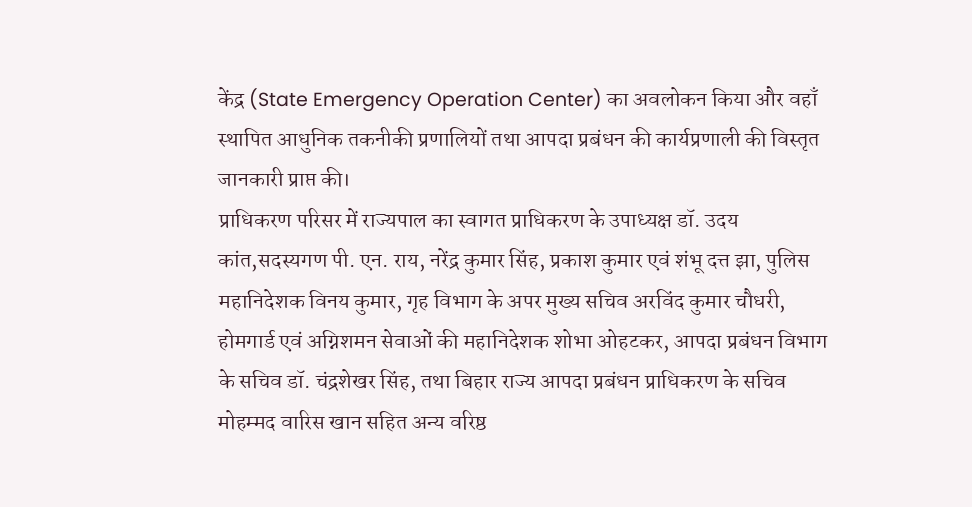केंद्र (State Emergency Operation Center) का अवलोकन किया और वहाँ स्थापित आधुनिक तकनीकी प्रणालियों तथा आपदा प्रबंधन की कार्यप्रणाली की विस्तृत जानकारी प्राप्त की।
प्राधिकरण परिसर में राज्यपाल का स्वागत प्राधिकरण के उपाध्यक्ष डॉ. उदय कांत,सदस्यगण पी. एन. राय, नरेंद्र कुमार सिंह, प्रकाश कुमार एवं शंभू दत्त झा, पुलिस महानिदेशक विनय कुमार, गृह विभाग के अपर मुख्य सचिव अरविंद कुमार चौधरी, होमगार्ड एवं अग्निशमन सेवाओं की महानिदेशक शोभा ओहटकर, आपदा प्रबंधन विभाग के सचिव डॉ. चंद्रशेखर सिंह, तथा बिहार राज्य आपदा प्रबंधन प्राधिकरण के सचिव मोहम्मद वारिस खान सहित अन्य वरिष्ठ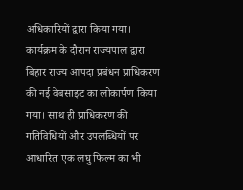अधिकारियों द्वारा किया गया।
कार्यक्रम के दौरान राज्यपाल द्वारा बिहार राज्य आपदा प्रबंधन प्राधिकरण की नई वेबसाइट का लोकार्पण किया गया। साथ ही प्राधिकरण की गतिविधियों और उपलब्धियों पर आधारित एक लघु फिल्म का भी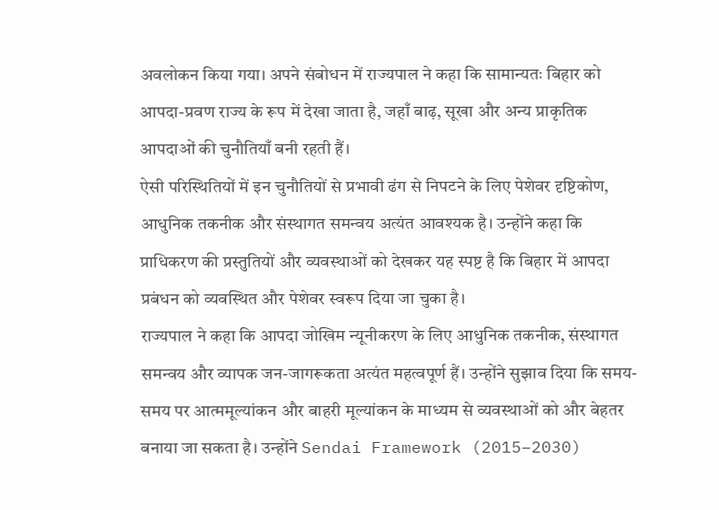अवलोकन किया गया। अपने संबोधन में राज्यपाल ने कहा कि सामान्यतः बिहार को आपदा-प्रवण राज्य के रूप में देखा जाता है, जहाँ बाढ़, सूखा और अन्य प्राकृतिक आपदाओं की चुनौतियाँ बनी रहती हैं।
ऐसी परिस्थितियों में इन चुनौतियों से प्रभावी ढंग से निपटने के लिए पेशेवर दृष्टिकोण, आधुनिक तकनीक और संस्थागत समन्वय अत्यंत आवश्यक है। उन्होंने कहा कि प्राधिकरण की प्रस्तुतियों और व्यवस्थाओं को देखकर यह स्पष्ट है कि बिहार में आपदा प्रबंधन को व्यवस्थित और पेशेवर स्वरूप दिया जा चुका है।
राज्यपाल ने कहा कि आपदा जोखिम न्यूनीकरण के लिए आधुनिक तकनीक, संस्थागत समन्वय और व्यापक जन-जागरूकता अत्यंत महत्वपूर्ण हैं। उन्होंने सुझाव दिया कि समय-समय पर आत्ममूल्यांकन और बाहरी मूल्यांकन के माध्यम से व्यवस्थाओं को और बेहतर बनाया जा सकता है। उन्होंने Sendai Framework (2015–2030)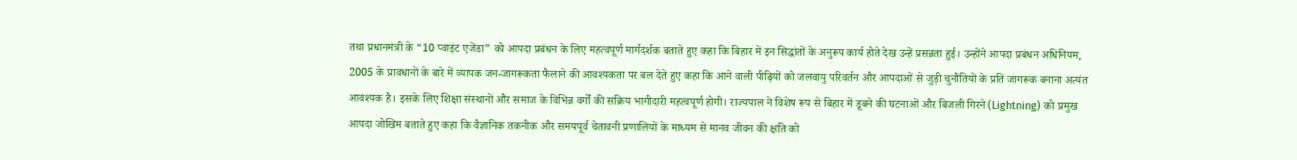तथा प्रधानमंत्री के “10 प्वाइंट एजेंडा” को आपदा प्रबंधन के लिए महत्वपूर्ण मार्गदर्शक बताते हुए कहा कि बिहार में इन सिद्धांतों के अनुरूप कार्य होते देख उन्हें प्रसन्नता हुई। उन्होंने आपदा प्रबंधन अधिनियम, 2005 के प्रावधानों के बारे में व्यापक जन-जागरूकता फैलाने की आवश्यकता पर बल देते हुए कहा कि आने वाली पीढ़ियों को जलवायु परिवर्तन और आपदाओं से जुड़ी चुनौतियों के प्रति जागरूक बनाना अत्यंत आवश्यक है। इसके लिए शिक्षा संस्थानों और समाज के विभिन्न वर्गों की सक्रिय भागीदारी महत्वपूर्ण होगी। राज्यपाल ने विशेष रूप से बिहार में डूबने की घटनाओं और बिजली गिरने (Lightning) को प्रमुख आपदा जोखिम बताते हुए कहा कि वैज्ञानिक तकनीक और समयपूर्व चेतावनी प्रणालियों के माध्यम से मानव जीवन की क्षति को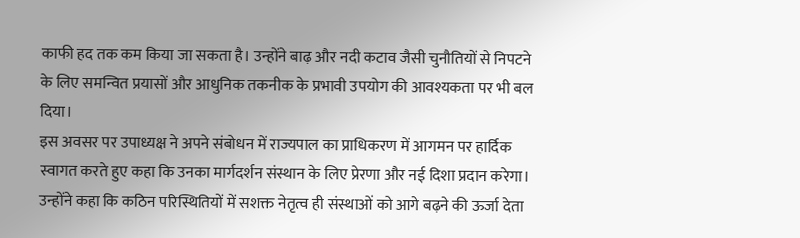काफी हद तक कम किया जा सकता है। उन्होंने बाढ़ और नदी कटाव जैसी चुनौतियों से निपटने के लिए समन्वित प्रयासों और आधुनिक तकनीक के प्रभावी उपयोग की आवश्यकता पर भी बल दिया।
इस अवसर पर उपाध्यक्ष ने अपने संबोधन में राज्यपाल का प्राधिकरण में आगमन पर हार्दिक स्वागत करते हुए कहा कि उनका मार्गदर्शन संस्थान के लिए प्रेरणा और नई दिशा प्रदान करेगा। उन्होंने कहा कि कठिन परिस्थितियों में सशक्त नेतृत्व ही संस्थाओं को आगे बढ़ने की ऊर्जा देता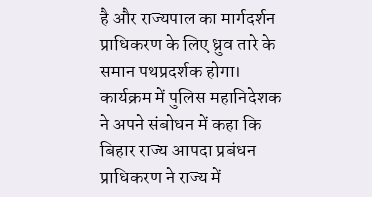है और राज्यपाल का मार्गदर्शन प्राधिकरण के लिए ध्रुव तारे के समान पथप्रदर्शक होगा।
कार्यक्रम में पुलिस महानिदेशक ने अपने संबोधन में कहा कि बिहार राज्य आपदा प्रबंधन प्राधिकरण ने राज्य में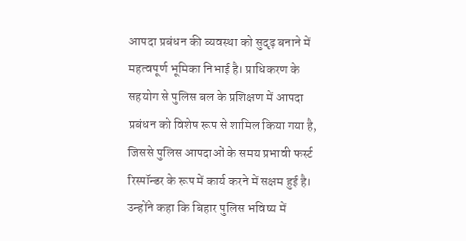आपदा प्रबंधन की व्यवस्था को सुदृढ़ बनाने में महत्वपूर्ण भूमिका निभाई है। प्राधिकरण के सहयोग से पुलिस बल के प्रशिक्षण में आपदा प्रबंधन को विशेष रूप से शामिल किया गया है, जिससे पुलिस आपदाओं के समय प्रभावी फर्स्ट रिस्पॉन्डर के रूप में कार्य करने में सक्षम हुई है। उन्होंने कहा कि बिहार पुलिस भविष्य में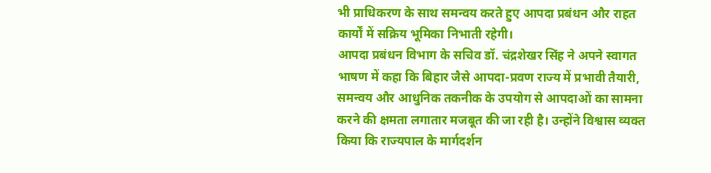भी प्राधिकरण के साथ समन्वय करते हुए आपदा प्रबंधन और राहत कार्यों में सक्रिय भूमिका निभाती रहेगी।
आपदा प्रबंधन विभाग के सचिव डॉ. चंद्रशेखर सिंह ने अपने स्वागत भाषण में कहा कि बिहार जैसे आपदा-प्रवण राज्य में प्रभावी तैयारी, समन्वय और आधुनिक तकनीक के उपयोग से आपदाओं का सामना करने की क्षमता लगातार मजबूत की जा रही है। उन्होंने विश्वास व्यक्त किया कि राज्यपाल के मार्गदर्शन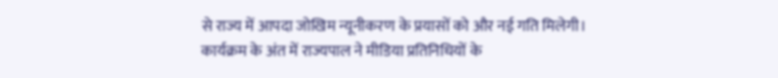से राज्य में आपदा जोखिम न्यूनीकरण के प्रयासों को और नई गति मिलेगी।
कार्यक्रम के अंत में राज्यपाल ने मीडिया प्रतिनिधियों के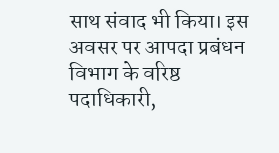साथ संवाद भी किया। इस अवसर पर आपदा प्रबंधन विभाग के वरिष्ठ पदाधिकारी,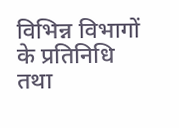विभिन्न विभागों के प्रतिनिधि तथा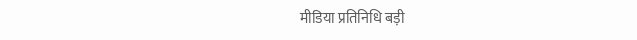मीडिया प्रतिनिधि बड़ी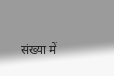संख्या में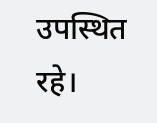उपस्थित रहे।